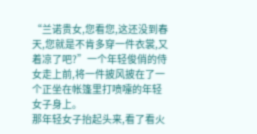“兰诺贵女,您看您,这还没到春天,您就是不肯多穿一件衣裳,又着凉了吧?”一个年轻俊俏的侍女走上前,将一件披风披在了一个正坐在帐篷里打喷嚏的年轻女子身上。
那年轻女子抬起头来,看了看火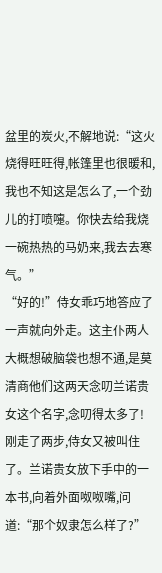盆里的炭火,不解地说:“这火烧得旺旺得,帐篷里也很暖和,我也不知这是怎么了,一个劲儿的打喷嚏。你快去给我烧一碗热热的马奶来,我去去寒气。”
“好的!”侍女乖巧地答应了一声就向外走。这主仆两人大概想破脑袋也想不通,是莫清商他们这两天念叨兰诺贵女这个名字,念叨得太多了!
刚走了两步,侍女又被叫住了。兰诺贵女放下手中的一本书,向着外面呶呶嘴,问道:“那个奴隶怎么样了?”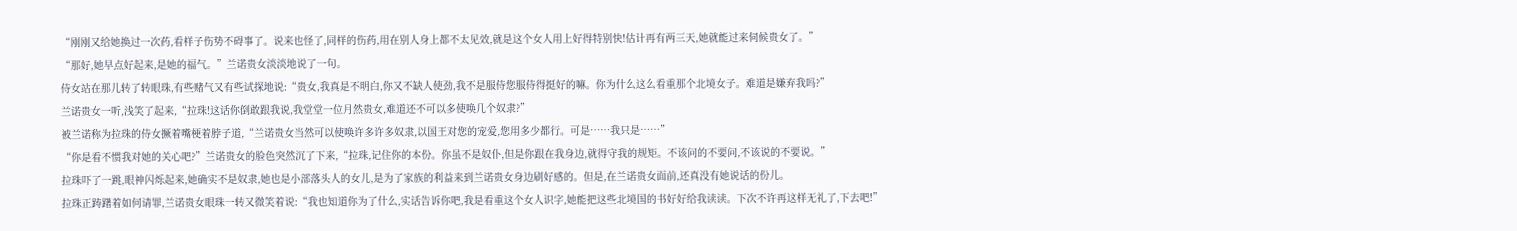“刚刚又给她换过一次药,看样子伤势不碍事了。说来也怪了,同样的伤药,用在别人身上都不太见效,就是这个女人用上好得特别快!估计再有两三天,她就能过来伺候贵女了。”
“那好,她早点好起来,是她的福气。”兰诺贵女淡淡地说了一句。
侍女站在那儿转了转眼珠,有些赌气又有些试探地说:“贵女,我真是不明白,你又不缺人使劲,我不是服侍您服侍得挺好的嘛。你为什么这么看重那个北境女子。难道是嫌弃我吗?”
兰诺贵女一听,浅笑了起来,“拉珠!这话你倒敢跟我说,我堂堂一位月然贵女,难道还不可以多使唤几个奴隶?”
被兰诺称为拉珠的侍女撅着嘴梗着脖子道,“兰诺贵女当然可以使唤许多许多奴隶,以国王对您的宠爱,您用多少都行。可是……我只是……”
“你是看不惯我对她的关心吧?”兰诺贵女的脸色突然沉了下来,“拉珠,记住你的本份。你虽不是奴仆,但是你跟在我身边,就得守我的规矩。不该问的不要问,不该说的不要说。”
拉珠吓了一跳,眼神闪烁起来,她确实不是奴隶,她也是小部落头人的女儿,是为了家族的利益来到兰诺贵女身边刷好感的。但是,在兰诺贵女面前,还真没有她说话的份儿。
拉珠正踌躇着如何请罪,兰诺贵女眼珠一转又微笑着说:“我也知道你为了什么,实话告诉你吧,我是看重这个女人识字,她能把这些北境国的书好好给我读读。下次不许再这样无礼了,下去吧!”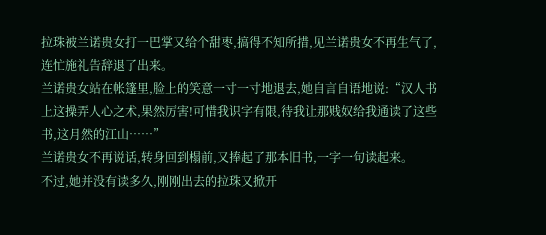拉珠被兰诺贵女打一巴掌又给个甜枣,搞得不知所措,见兰诺贵女不再生气了,连忙施礼告辞退了出来。
兰诺贵女站在帐篷里,脸上的笑意一寸一寸地退去,她自言自语地说:“汉人书上这操弄人心之术,果然厉害!可惜我识字有限,待我让那贱奴给我通读了这些书,这月然的江山……”
兰诺贵女不再说话,转身回到榻前,又捧起了那本旧书,一字一句读起来。
不过,她并没有读多久,刚刚出去的拉珠又掀开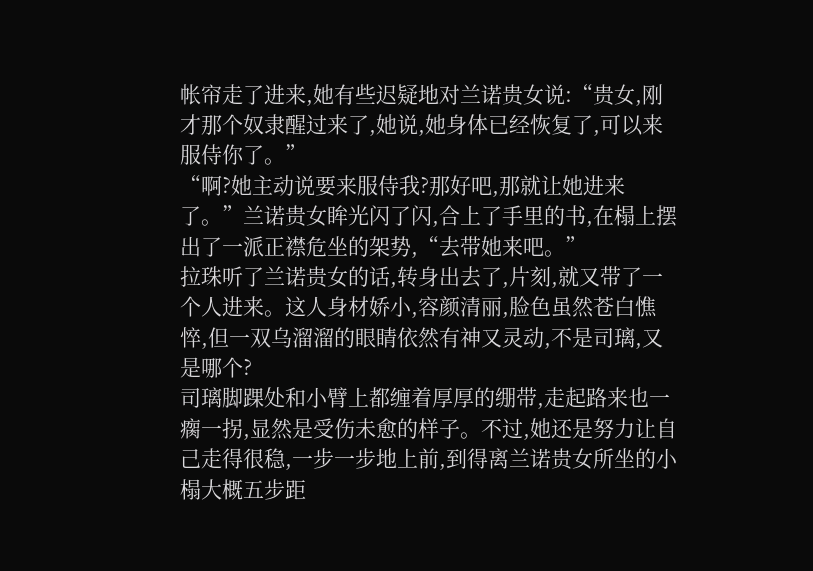帐帘走了进来,她有些迟疑地对兰诺贵女说:“贵女,刚才那个奴隶醒过来了,她说,她身体已经恢复了,可以来服侍你了。”
“啊?她主动说要来服侍我?那好吧,那就让她进来了。”兰诺贵女眸光闪了闪,合上了手里的书,在榻上摆出了一派正襟危坐的架势,“去带她来吧。”
拉珠听了兰诺贵女的话,转身出去了,片刻,就又带了一个人进来。这人身材娇小,容颜清丽,脸色虽然苍白憔悴,但一双乌溜溜的眼睛依然有神又灵动,不是司璃,又是哪个?
司璃脚踝处和小臂上都缠着厚厚的绷带,走起路来也一瘸一拐,显然是受伤未愈的样子。不过,她还是努力让自己走得很稳,一步一步地上前,到得离兰诺贵女所坐的小榻大概五步距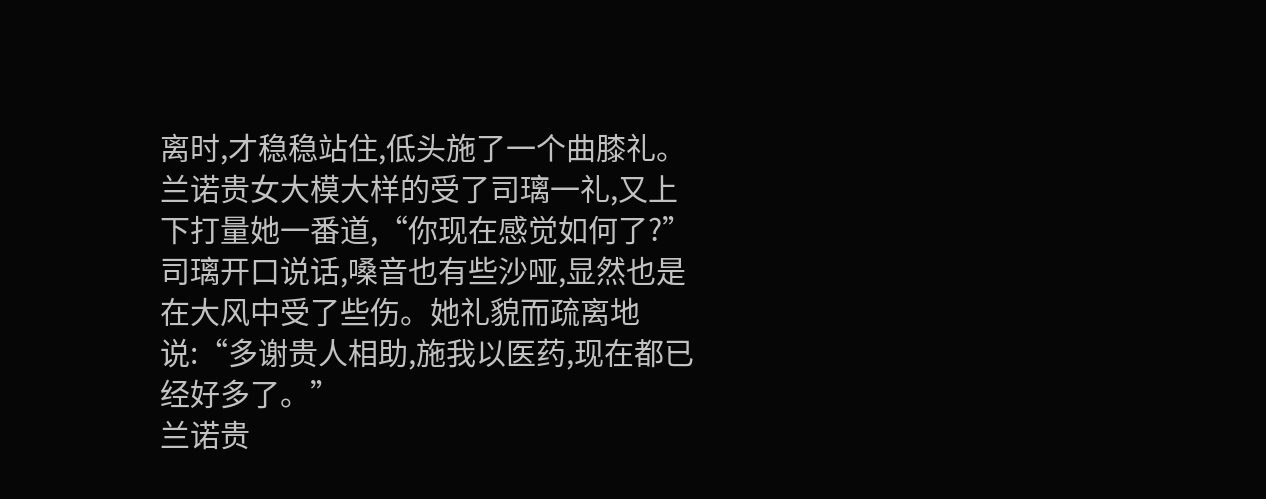离时,才稳稳站住,低头施了一个曲膝礼。
兰诺贵女大模大样的受了司璃一礼,又上下打量她一番道,“你现在感觉如何了?”
司璃开口说话,嗓音也有些沙哑,显然也是在大风中受了些伤。她礼貌而疏离地说:“多谢贵人相助,施我以医药,现在都已经好多了。”
兰诺贵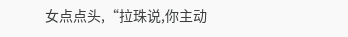女点点头,“拉珠说,你主动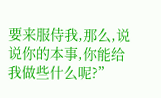要来服侍我,那么,说说你的本事,你能给我做些什么呢?”